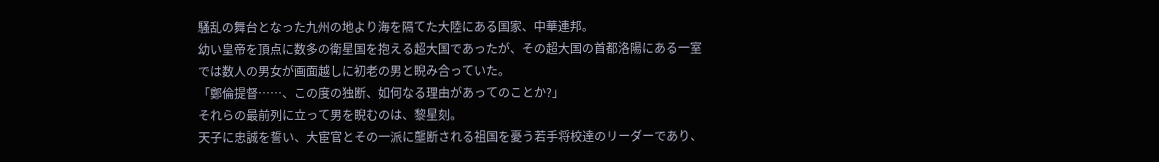騒乱の舞台となった九州の地より海を隔てた大陸にある国家、中華連邦。
幼い皇帝を頂点に数多の衛星国を抱える超大国であったが、その超大国の首都洛陽にある一室では数人の男女が画面越しに初老の男と睨み合っていた。
「鄭倫提督……、この度の独断、如何なる理由があってのことか?」
それらの最前列に立って男を睨むのは、黎星刻。
天子に忠誠を誓い、大宦官とその一派に壟断される祖国を憂う若手将校達のリーダーであり、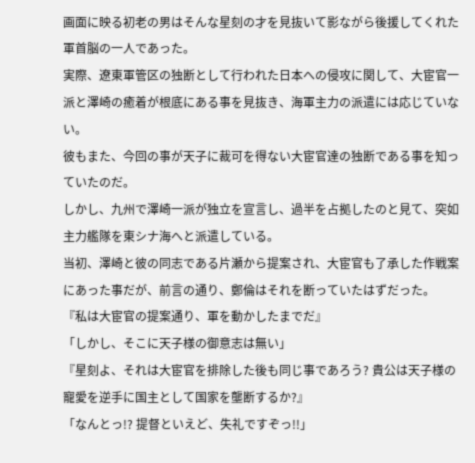画面に映る初老の男はそんな星刻の才を見抜いて影ながら後援してくれた軍首脳の一人であった。
実際、遼東軍管区の独断として行われた日本への侵攻に関して、大宦官一派と澤崎の癒着が根底にある事を見抜き、海軍主力の派遣には応じていない。
彼もまた、今回の事が天子に裁可を得ない大宦官達の独断である事を知っていたのだ。
しかし、九州で澤崎一派が独立を宣言し、過半を占拠したのと見て、突如主力艦隊を東シナ海へと派遣している。
当初、澤崎と彼の同志である片瀬から提案され、大宦官も了承した作戦案にあった事だが、前言の通り、鄭倫はそれを断っていたはずだった。
『私は大宦官の提案通り、軍を動かしたまでだ』
「しかし、そこに天子様の御意志は無い」
『星刻よ、それは大宦官を排除した後も同じ事であろう? 貴公は天子様の寵愛を逆手に国主として国家を壟断するか?』
「なんとっ!? 提督といえど、失礼ですぞっ!!」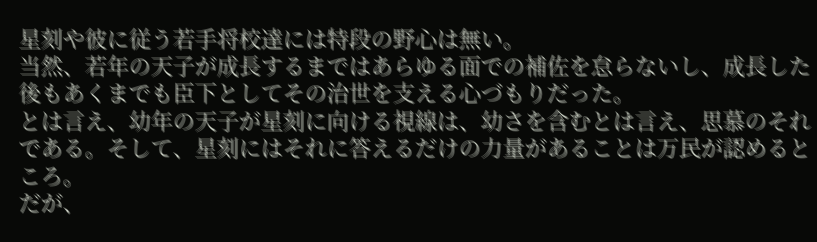星刻や彼に従う若手将校達には特段の野心は無い。
当然、若年の天子が成長するまではあらゆる面での補佐を怠らないし、成長した後もあくまでも臣下としてその治世を支える心づもりだった。
とは言え、幼年の天子が星刻に向ける視線は、幼さを含むとは言え、思慕のそれである。そして、星刻にはそれに答えるだけの力量があることは万民が認めるところ。
だが、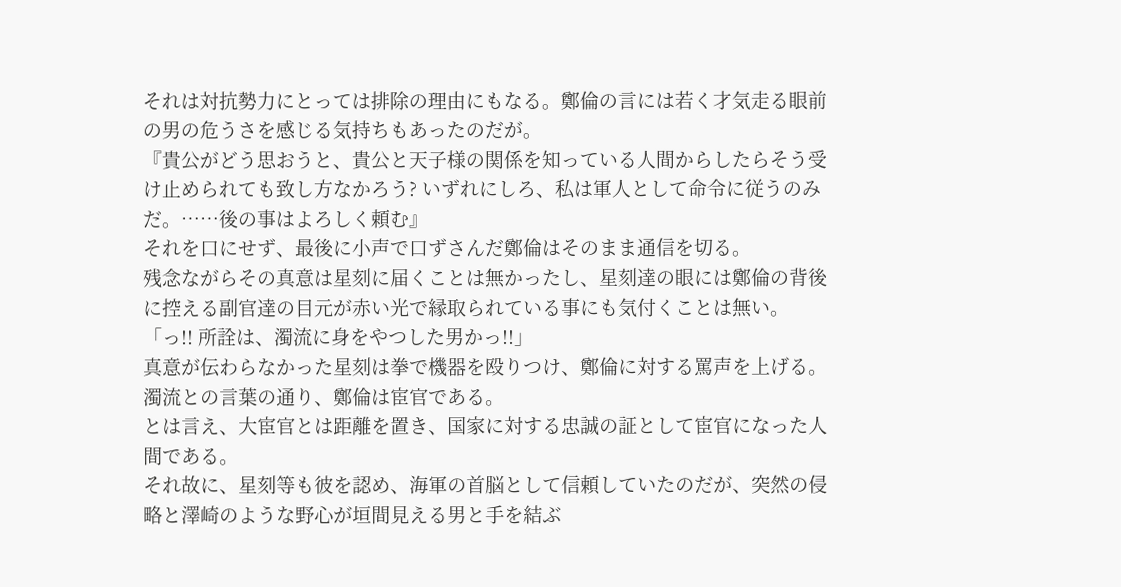それは対抗勢力にとっては排除の理由にもなる。鄭倫の言には若く才気走る眼前の男の危うさを感じる気持ちもあったのだが。
『貴公がどう思おうと、貴公と天子様の関係を知っている人間からしたらそう受け止められても致し方なかろう? いずれにしろ、私は軍人として命令に従うのみだ。……後の事はよろしく頼む』
それを口にせず、最後に小声で口ずさんだ鄭倫はそのまま通信を切る。
残念ながらその真意は星刻に届くことは無かったし、星刻達の眼には鄭倫の背後に控える副官達の目元が赤い光で縁取られている事にも気付くことは無い。
「っ!! 所詮は、濁流に身をやつした男かっ!!」
真意が伝わらなかった星刻は拳で機器を殴りつけ、鄭倫に対する罵声を上げる。
濁流との言葉の通り、鄭倫は宦官である。
とは言え、大宦官とは距離を置き、国家に対する忠誠の証として宦官になった人間である。
それ故に、星刻等も彼を認め、海軍の首脳として信頼していたのだが、突然の侵略と澤崎のような野心が垣間見える男と手を結ぶ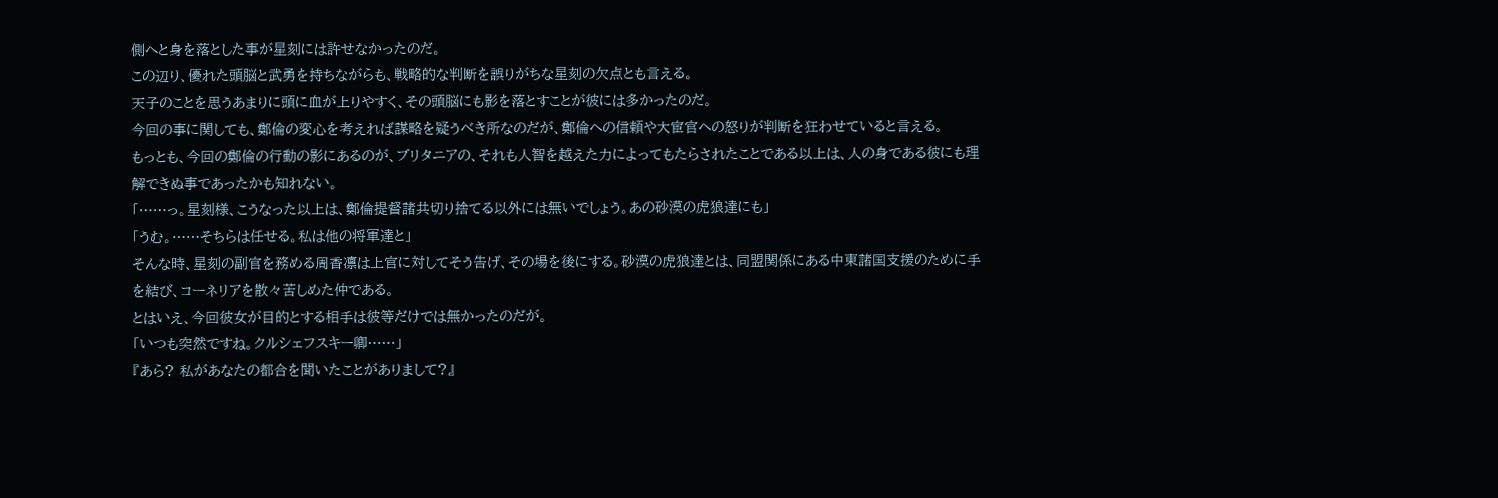側へと身を落とした事が星刻には許せなかったのだ。
この辺り、優れた頭脳と武勇を持ちながらも、戦略的な判断を誤りがちな星刻の欠点とも言える。
天子のことを思うあまりに頭に血が上りやすく、その頭脳にも影を落とすことが彼には多かったのだ。
今回の事に関しても、鄭倫の変心を考えれば謀略を疑うべき所なのだが、鄭倫への信頼や大宦官への怒りが判断を狂わせていると言える。
もっとも、今回の鄭倫の行動の影にあるのが、ブリタニアの、それも人智を越えた力によってもたらされたことである以上は、人の身である彼にも理解できぬ事であったかも知れない。
「……っ。星刻様、こうなった以上は、鄭倫提督諸共切り捨てる以外には無いでしょう。あの砂漠の虎狼達にも」
「うむ。……そちらは任せる。私は他の将軍達と」
そんな時、星刻の副官を務める周香凛は上官に対してそう告げ、その場を後にする。砂漠の虎狼達とは、同盟関係にある中東諸国支援のために手を結び、コーネリアを散々苦しめた仲である。
とはいえ、今回彼女が目的とする相手は彼等だけでは無かったのだが。
「いつも突然ですね。クルシェフスキー卿……」
『あら? 私があなたの都合を聞いたことがありまして?』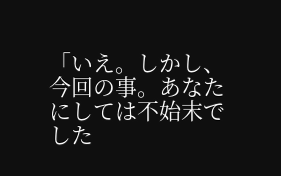「いえ。しかし、今回の事。あなたにしては不始末でした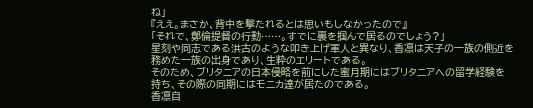ね」
『ええ。まさか、背中を撃たれるとは思いもしなかったので』
「それで、鄭倫提督の行動……。すでに裏を掴んで居るのでしょう?」
星刻や同志である洪古のような叩き上げ軍人と異なり、香凛は天子の一族の側近を務めた一族の出身であり、生粋のエリートである。
そのため、ブリタニアの日本侵略を前にした蜜月期にはブリタニアへの留学経験を持ち、その際の同期にはモニカ達が居たのである。
香凛自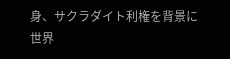身、サクラダイト利権を背景に世界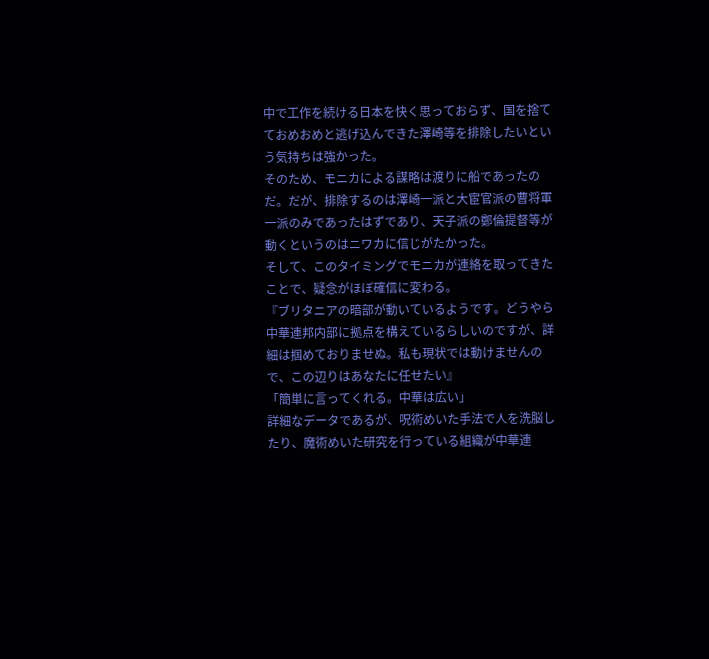中で工作を続ける日本を快く思っておらず、国を捨てておめおめと逃げ込んできた澤崎等を排除したいという気持ちは強かった。
そのため、モニカによる謀略は渡りに船であったのだ。だが、排除するのは澤崎一派と大宦官派の曹将軍一派のみであったはずであり、天子派の鄭倫提督等が動くというのはニワカに信じがたかった。
そして、このタイミングでモニカが連絡を取ってきたことで、疑念がほぼ確信に変わる。
『ブリタニアの暗部が動いているようです。どうやら中華連邦内部に拠点を構えているらしいのですが、詳細は掴めておりませぬ。私も現状では動けませんので、この辺りはあなたに任せたい』
「簡単に言ってくれる。中華は広い」
詳細なデータであるが、呪術めいた手法で人を洗脳したり、魔術めいた研究を行っている組織が中華連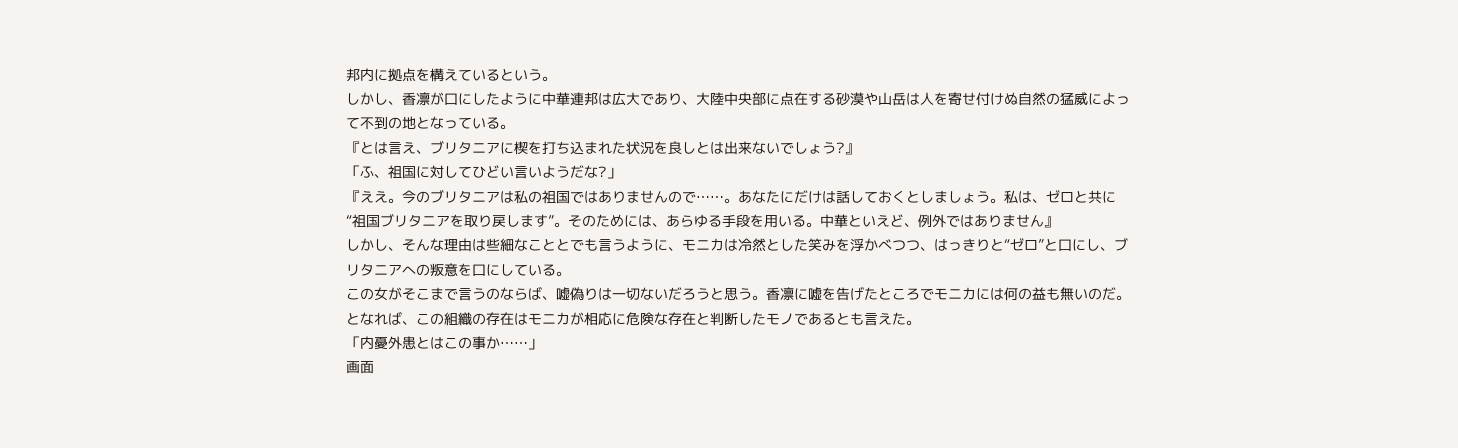邦内に拠点を構えているという。
しかし、香凛が口にしたように中華連邦は広大であり、大陸中央部に点在する砂漠や山岳は人を寄せ付けぬ自然の猛威によって不到の地となっている。
『とは言え、ブリタニアに楔を打ち込まれた状況を良しとは出来ないでしょう?』
「ふ、祖国に対してひどい言いようだな?」
『ええ。今のブリタニアは私の祖国ではありませんので……。あなたにだけは話しておくとしましょう。私は、ゼロと共に“祖国ブリタニアを取り戻します”。そのためには、あらゆる手段を用いる。中華といえど、例外ではありません』
しかし、そんな理由は些細なこととでも言うように、モニカは冷然とした笑みを浮かべつつ、はっきりと“ゼロ”と口にし、ブリタニアへの叛意を口にしている。
この女がそこまで言うのならば、嘘偽りは一切ないだろうと思う。香凛に嘘を告げたところでモニカには何の益も無いのだ。
となれば、この組織の存在はモニカが相応に危険な存在と判断したモノであるとも言えた。
「内憂外患とはこの事か……」
画面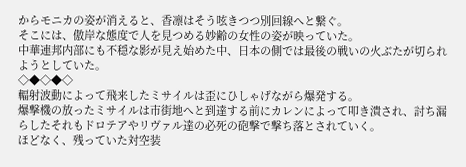からモニカの姿が消えると、香凛はそう呟きつつ別回線へと繋ぐ。
そこには、傲岸な態度で人を見つめる妙齢の女性の姿が映っていた。
中華連邦内部にも不穏な影が見え始めた中、日本の側では最後の戦いの火ぶたが切られようとしていた。
◇◆◇◆◇
輻射波動によって飛来したミサイルは歪にひしゃげながら爆発する。
爆撃機の放ったミサイルは市街地へと到達する前にカレンによって叩き潰され、討ち漏らしたそれもドロテアやリヴァル達の必死の砲撃で撃ち落とされていく。
ほどなく、残っていた対空装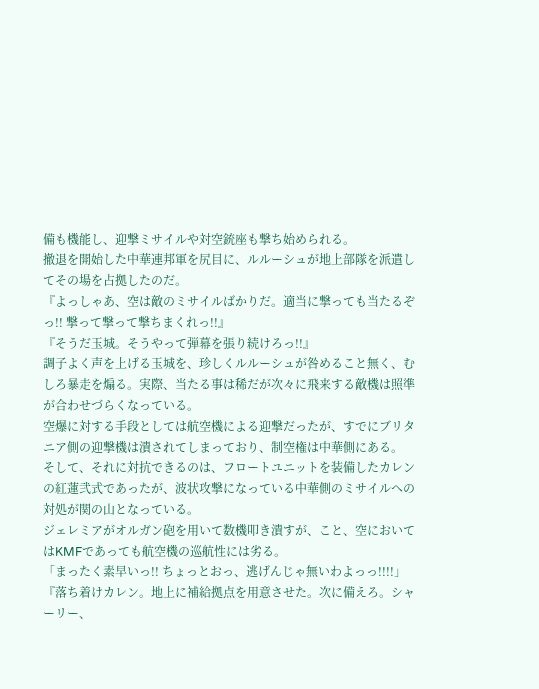備も機能し、迎撃ミサイルや対空銃座も撃ち始められる。
撤退を開始した中華連邦軍を尻目に、ルルーシュが地上部隊を派遣してその場を占拠したのだ。
『よっしゃあ、空は敵のミサイルばかりだ。適当に撃っても当たるぞっ!! 撃って撃って撃ちまくれっ!!』
『そうだ玉城。そうやって弾幕を張り続けろっ!!』
調子よく声を上げる玉城を、珍しくルルーシュが咎めること無く、むしろ暴走を煽る。実際、当たる事は稀だが次々に飛来する敵機は照準が合わせづらくなっている。
空爆に対する手段としては航空機による迎撃だったが、すでにブリタニア側の迎撃機は潰されてしまっており、制空権は中華側にある。
そして、それに対抗できるのは、フロートユニットを装備したカレンの紅蓮弐式であったが、波状攻撃になっている中華側のミサイルへの対処が関の山となっている。
ジェレミアがオルガン砲を用いて数機叩き潰すが、こと、空においてはKMFであっても航空機の巡航性には劣る。
「まったく素早いっ!! ちょっとおっ、逃げんじゃ無いわよっっ!!!!」
『落ち着けカレン。地上に補給拠点を用意させた。次に備えろ。シャーリー、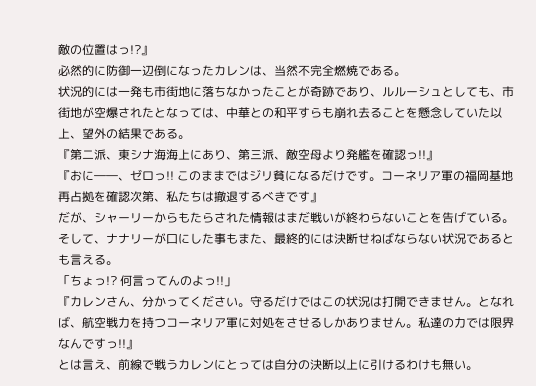敵の位置はっ!?』
必然的に防御一辺倒になったカレンは、当然不完全燃焼である。
状況的には一発も市街地に落ちなかったことが奇跡であり、ルルーシュとしても、市街地が空爆されたとなっては、中華との和平すらも崩れ去ることを懸念していた以上、望外の結果である。
『第二派、東シナ海海上にあり、第三派、敵空母より発艦を確認っ!!』
『おに――、ゼロっ!! このままではジリ貧になるだけです。コーネリア軍の福岡基地再占拠を確認次第、私たちは撤退するべきです』
だが、シャーリーからもたらされた情報はまだ戦いが終わらないことを告げている。
そして、ナナリーが口にした事もまた、最終的には決断せねばならない状況であるとも言える。
「ちょっ!? 何言ってんのよっ!!」
『カレンさん、分かってください。守るだけではこの状況は打開できません。となれば、航空戦力を持つコーネリア軍に対処をさせるしかありません。私達の力では限界なんですっ!!』
とは言え、前線で戦うカレンにとっては自分の決断以上に引けるわけも無い。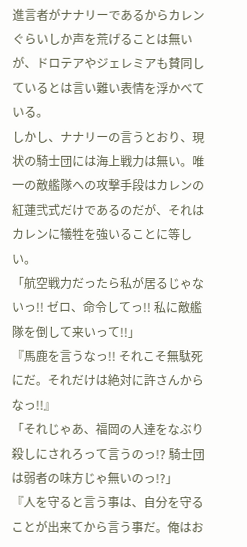進言者がナナリーであるからカレンぐらいしか声を荒げることは無いが、ドロテアやジェレミアも賛同しているとは言い難い表情を浮かべている。
しかし、ナナリーの言うとおり、現状の騎士団には海上戦力は無い。唯一の敵艦隊への攻撃手段はカレンの紅蓮弐式だけであるのだが、それはカレンに犠牲を強いることに等しい。
「航空戦力だったら私が居るじゃないっ!! ゼロ、命令してっ!! 私に敵艦隊を倒して来いって!!」
『馬鹿を言うなっ!! それこそ無駄死にだ。それだけは絶対に許さんからなっ!!』
「それじゃあ、福岡の人達をなぶり殺しにされろって言うのっ!? 騎士団は弱者の味方じゃ無いのっ!?」
『人を守ると言う事は、自分を守ることが出来てから言う事だ。俺はお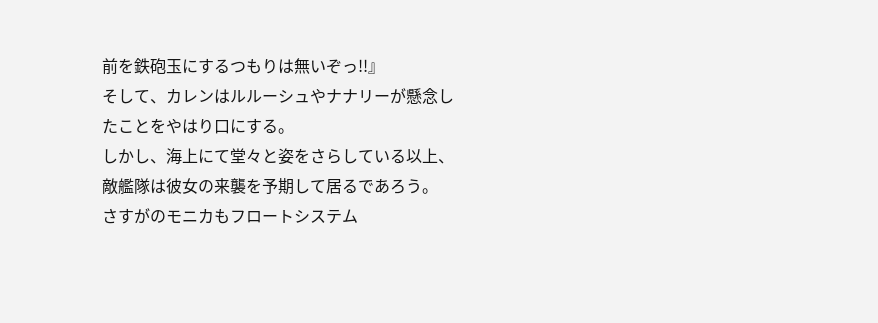前を鉄砲玉にするつもりは無いぞっ!!』
そして、カレンはルルーシュやナナリーが懸念したことをやはり口にする。
しかし、海上にて堂々と姿をさらしている以上、敵艦隊は彼女の来襲を予期して居るであろう。
さすがのモニカもフロートシステム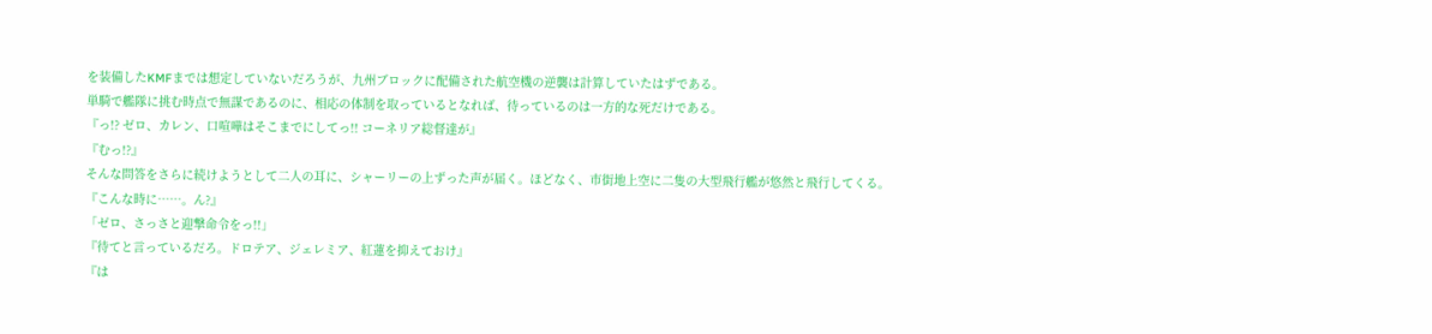を装備したKMFまでは想定していないだろうが、九州ブロックに配備された航空機の逆襲は計算していたはずである。
単騎で艦隊に挑む時点で無謀であるのに、相応の体制を取っているとなれば、待っているのは一方的な死だけである。
『っ!? ゼロ、カレン、口喧嘩はそこまでにしてっ!! コーネリア総督達が』
『むっ!?』
そんな問答をさらに続けようとして二人の耳に、シャーリーの上ずった声が届く。ほどなく、市街地上空に二隻の大型飛行艦が悠然と飛行してくる。
『こんな時に……。ん?』
「ゼロ、さっさと迎撃命令をっ!!」
『待てと言っているだろ。ドロテア、ジェレミア、紅蓮を抑えておけ』
『は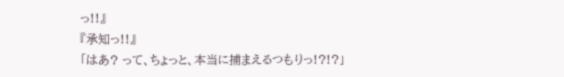っ!!』
『承知っ!!』
「はあ? って、ちょっと、本当に捕まえるつもりっ!?!?」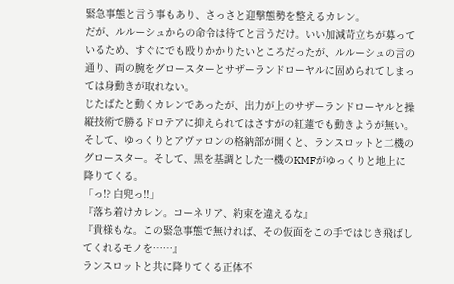緊急事態と言う事もあり、さっさと迎撃態勢を整えるカレン。
だが、ルルーシュからの命令は待てと言うだけ。いい加減苛立ちが募っているため、すぐにでも殴りかかりたいところだったが、ルルーシュの言の通り、両の腕をグロースターとサザーランドローヤルに固められてしまっては身動きが取れない。
じたばたと動くカレンであったが、出力が上のサザーランドローヤルと操縦技術で勝るドロテアに抑えられてはさすがの紅蓮でも動きようが無い。
そして、ゆっくりとアヴァロンの格納部が開くと、ランスロットと二機のグロースター。そして、黒を基調とした一機のKMFがゆっくりと地上に降りてくる。
「っ!? 白兜っ!!」
『落ち着けカレン。コーネリア、約束を違えるな』
『貴様もな。この緊急事態で無ければ、その仮面をこの手ではじき飛ばしてくれるモノを……』
ランスロットと共に降りてくる正体不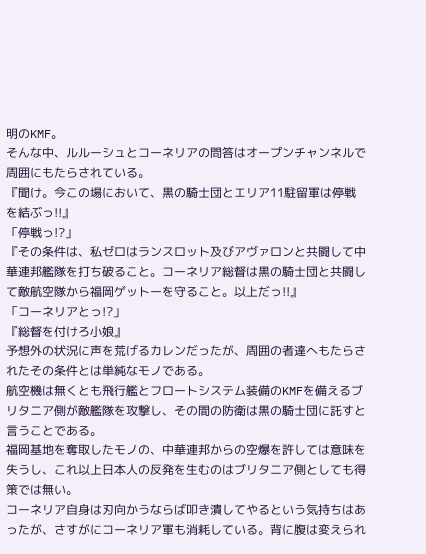明のKMF。
そんな中、ルルーシュとコーネリアの問答はオープンチャンネルで周囲にもたらされている。
『聞け。今この場において、黒の騎士団とエリア11駐留軍は停戦を結ぶっ!!』
「停戦っ!?」
『その条件は、私ゼロはランスロット及びアヴァロンと共闘して中華連邦艦隊を打ち破ること。コーネリア総督は黒の騎士団と共闘して敵航空隊から福岡ゲットーを守ること。以上だっ!!』
「コーネリアとっ!?」
『総督を付けろ小娘』
予想外の状況に声を荒げるカレンだったが、周囲の者達へもたらされたその条件とは単純なモノである。
航空機は無くとも飛行艦とフロートシステム装備のKMFを備えるブリタニア側が敵艦隊を攻撃し、その間の防衛は黒の騎士団に託すと言うことである。
福岡基地を奪取したモノの、中華連邦からの空爆を許しては意味を失うし、これ以上日本人の反発を生むのはブリタニア側としても得策では無い。
コーネリア自身は刃向かうならば叩き潰してやるという気持ちはあったが、さすがにコーネリア軍も消耗している。背に腹は変えられ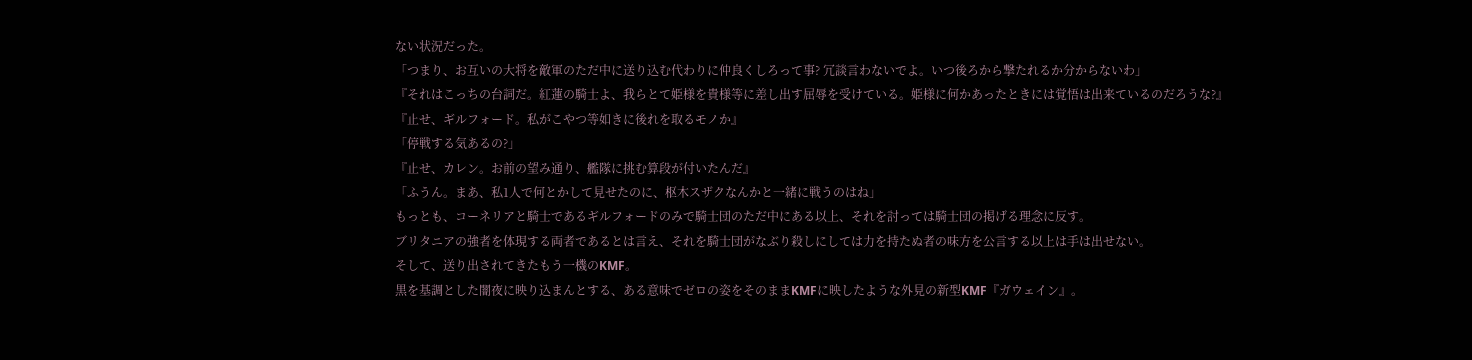ない状況だった。
「つまり、お互いの大将を敵軍のただ中に送り込む代わりに仲良くしろって事? 冗談言わないでよ。いつ後ろから撃たれるか分からないわ」
『それはこっちの台詞だ。紅蓮の騎士よ、我らとて姫様を貴様等に差し出す屈辱を受けている。姫様に何かあったときには覚悟は出来ているのだろうな?』
『止せ、ギルフォード。私がこやつ等如きに後れを取るモノか』
「停戦する気あるの?」
『止せ、カレン。お前の望み通り、艦隊に挑む算段が付いたんだ』
「ふうん。まあ、私1人で何とかして見せたのに、枢木スザクなんかと一緒に戦うのはね」
もっとも、コーネリアと騎士であるギルフォードのみで騎士団のただ中にある以上、それを討っては騎士団の掲げる理念に反す。
ブリタニアの強者を体現する両者であるとは言え、それを騎士団がなぶり殺しにしては力を持たぬ者の味方を公言する以上は手は出せない。
そして、送り出されてきたもう一機のKMF。
黒を基調とした闇夜に映り込まんとする、ある意味でゼロの姿をそのままKMFに映したような外見の新型KMF『ガウェイン』。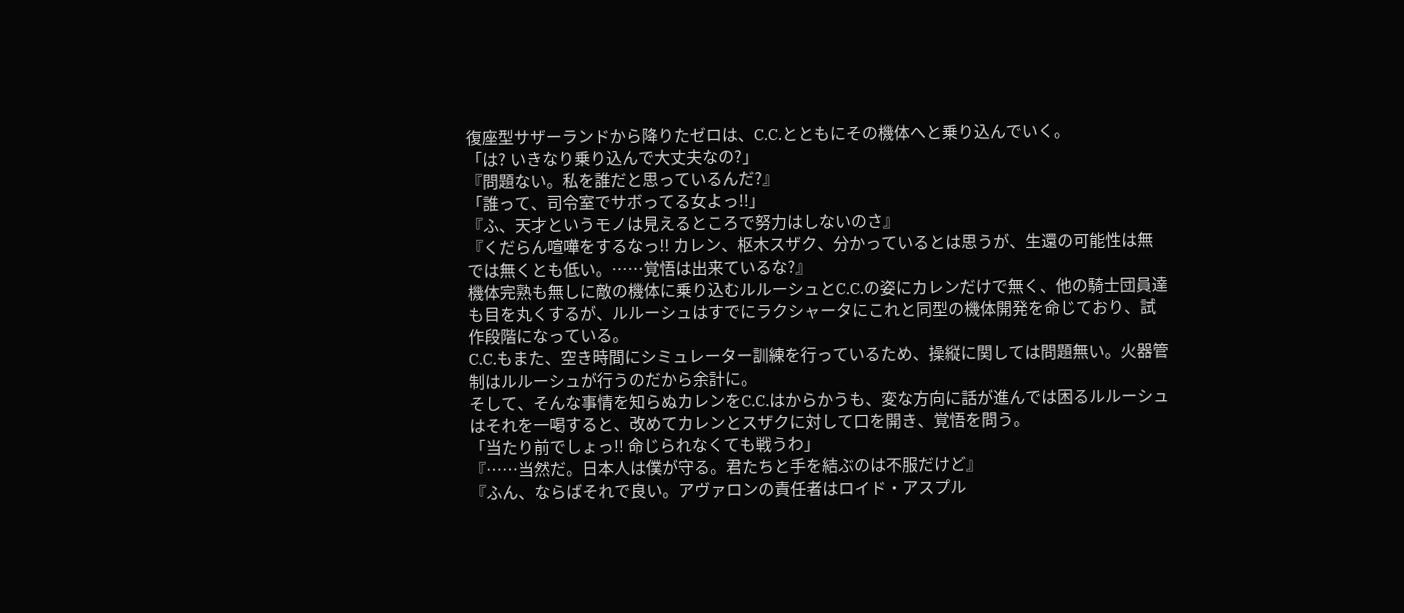復座型サザーランドから降りたゼロは、C.C.とともにその機体へと乗り込んでいく。
「は? いきなり乗り込んで大丈夫なの?」
『問題ない。私を誰だと思っているんだ?』
「誰って、司令室でサボってる女よっ!!」
『ふ、天才というモノは見えるところで努力はしないのさ』
『くだらん喧嘩をするなっ!! カレン、枢木スザク、分かっているとは思うが、生還の可能性は無では無くとも低い。……覚悟は出来ているな?』
機体完熟も無しに敵の機体に乗り込むルルーシュとC.C.の姿にカレンだけで無く、他の騎士団員達も目を丸くするが、ルルーシュはすでにラクシャータにこれと同型の機体開発を命じており、試作段階になっている。
C.C.もまた、空き時間にシミュレーター訓練を行っているため、操縦に関しては問題無い。火器管制はルルーシュが行うのだから余計に。
そして、そんな事情を知らぬカレンをC.C.はからかうも、変な方向に話が進んでは困るルルーシュはそれを一喝すると、改めてカレンとスザクに対して口を開き、覚悟を問う。
「当たり前でしょっ!! 命じられなくても戦うわ」
『……当然だ。日本人は僕が守る。君たちと手を結ぶのは不服だけど』
『ふん、ならばそれで良い。アヴァロンの責任者はロイド・アスプル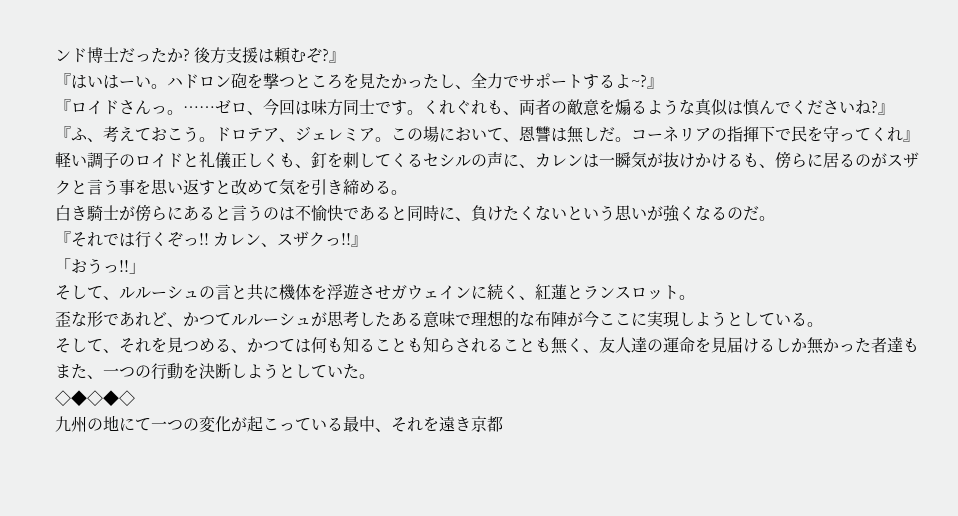ンド博士だったか? 後方支援は頼むぞ?』
『はいはーい。ハドロン砲を撃つところを見たかったし、全力でサポートするよ~?』
『ロイドさんっ。……ゼロ、今回は味方同士です。くれぐれも、両者の敵意を煽るような真似は慎んでくださいね?』
『ふ、考えておこう。ドロテア、ジェレミア。この場において、恩讐は無しだ。コーネリアの指揮下で民を守ってくれ』
軽い調子のロイドと礼儀正しくも、釘を刺してくるセシルの声に、カレンは一瞬気が抜けかけるも、傍らに居るのがスザクと言う事を思い返すと改めて気を引き締める。
白き騎士が傍らにあると言うのは不愉快であると同時に、負けたくないという思いが強くなるのだ。
『それでは行くぞっ!! カレン、スザクっ!!』
「おうっ!!」
そして、ルルーシュの言と共に機体を浮遊させガウェインに続く、紅蓮とランスロット。
歪な形であれど、かつてルルーシュが思考したある意味で理想的な布陣が今ここに実現しようとしている。
そして、それを見つめる、かつては何も知ることも知らされることも無く、友人達の運命を見届けるしか無かった者達もまた、一つの行動を決断しようとしていた。
◇◆◇◆◇
九州の地にて一つの変化が起こっている最中、それを遠き京都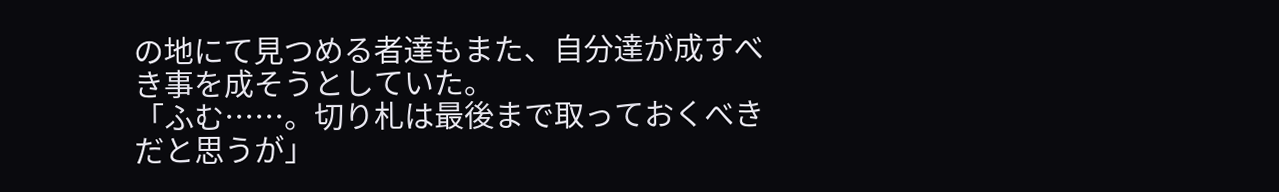の地にて見つめる者達もまた、自分達が成すべき事を成そうとしていた。
「ふむ……。切り札は最後まで取っておくべきだと思うが」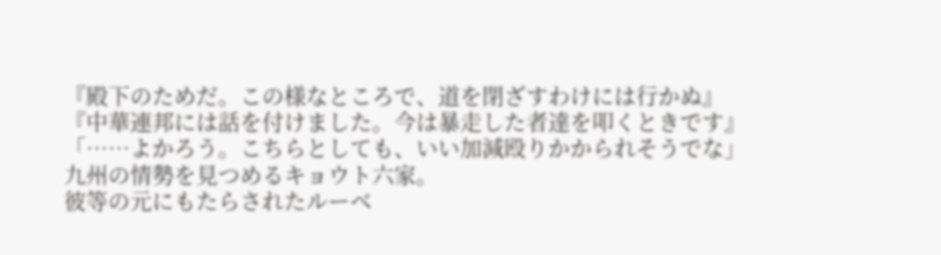『殿下のためだ。この様なところで、道を閉ざすわけには行かぬ』
『中華連邦には話を付けました。今は暴走した者達を叩くときです』
「……よかろう。こちらとしても、いい加減殴りかかられそうでな」
九州の情勢を見つめるキョウト六家。
彼等の元にもたらされたルーベ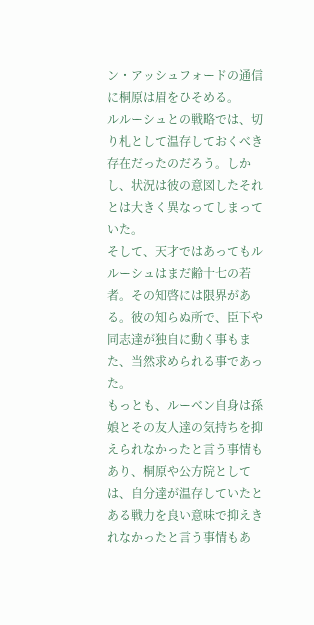ン・アッシュフォードの通信に桐原は眉をひそめる。
ルルーシュとの戦略では、切り札として温存しておくべき存在だったのだろう。しかし、状況は彼の意図したそれとは大きく異なってしまっていた。
そして、天才ではあってもルルーシュはまだ齢十七の若者。その知啓には限界がある。彼の知らぬ所で、臣下や同志達が独自に動く事もまた、当然求められる事であった。
もっとも、ルーベン自身は孫娘とその友人達の気持ちを抑えられなかったと言う事情もあり、桐原や公方院としては、自分達が温存していたとある戦力を良い意味で抑えきれなかったと言う事情もあ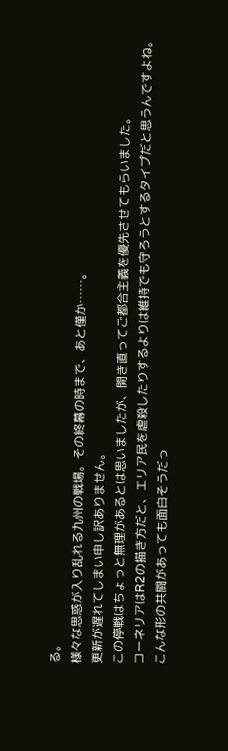る。
様々な思惑が入り乱れる九州の戦場。その終幕の時まで、あと僅か……。
更新が遅れてしまい申し訳ありません。
この停戦はちょっと無理があるとは思いましたが、開き直ってご都合主義を優先させてもらいました。
コーネリアはR2の描き方だと、エリア民を虐殺したりするよりは維持でも守ろうとするタイプだと思うんですよね。
こんな形の共闘があっても面白そうだっ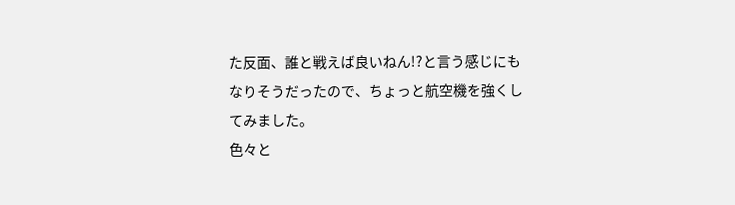た反面、誰と戦えば良いねん!?と言う感じにもなりそうだったので、ちょっと航空機を強くしてみました。
色々と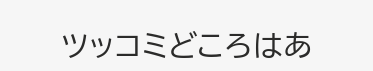ツッコミどころはあ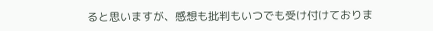ると思いますが、感想も批判もいつでも受け付けておりま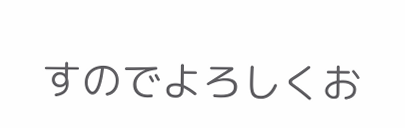すのでよろしくお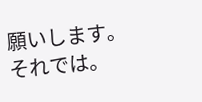願いします。
それでは。